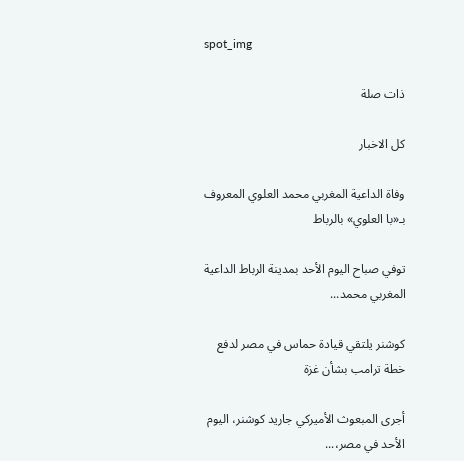spot_img

ذات صلة

كل الاخبار

وفاة الداعية المغربي محمد العلوي المعروف بـ«با العلوي» بالرباط

توفي صباح اليوم الأحد بمدينة الرباط الداعية المغربي محمد...

كوشنر يلتقي قيادة حماس في مصر لدفع خطة ترامب بشأن غزة

أجرى المبعوث الأميركي جاريد كوشنر، اليوم الأحد في مصر،...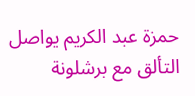حمزة عبد الكريم يواصل التألق مع برشلونة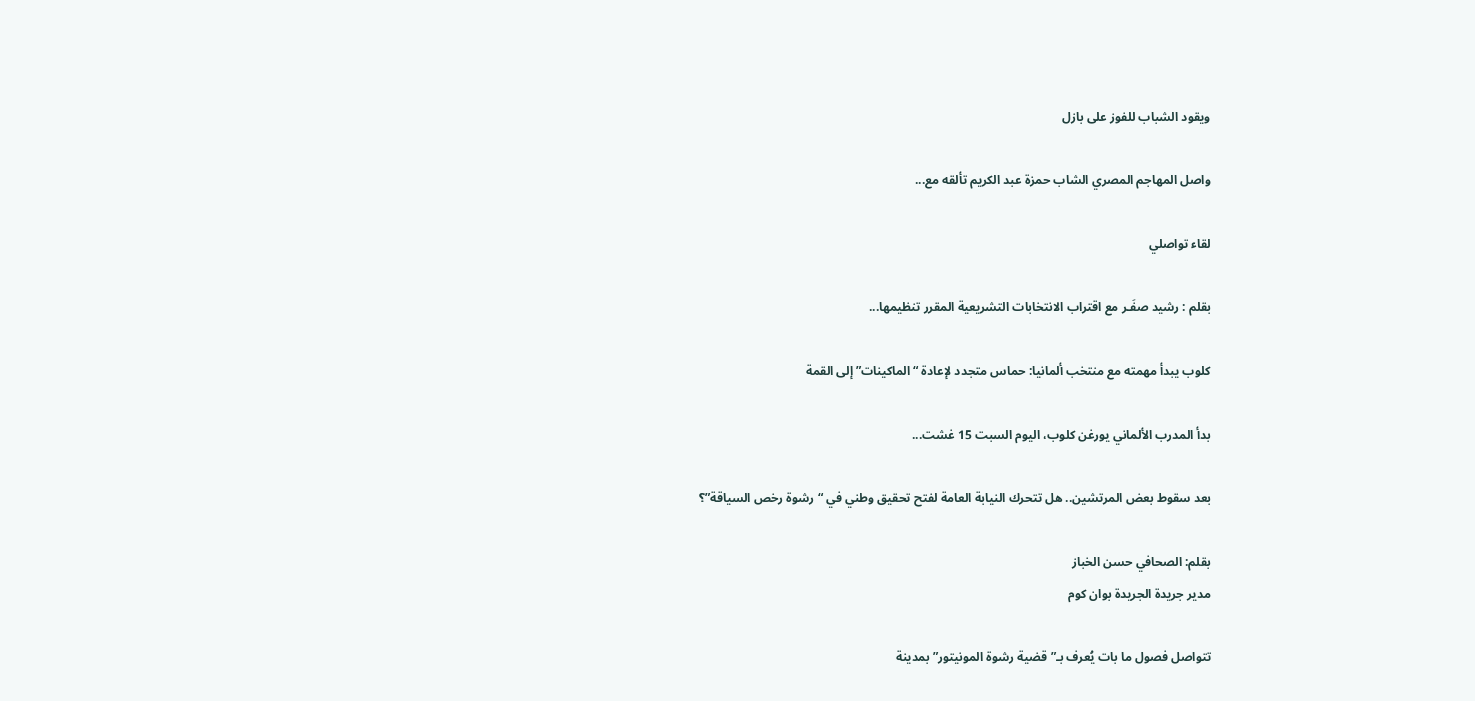ويقود الشباب للفوز على بازل

واصل المهاجم المصري الشاب حمزة عبد الكريم تألقه مع...

لقاء تواصلي

بقلم : رشيد صفَـر مع اقتراب الانتخابات التشريعية المقرر تنظيمها...

كلوب يبدأ مهمته مع منتخب ألمانيا: حماس متجدد لإعادة “الماكينات” إلى القمة

بدأ المدرب الألماني يورغن كلوب، اليوم السبت 15 غشت...

بعد سقوط بعض المرتشين.. هل تتحرك النيابة العامة لفتح تحقيق وطني في “رشوة رخص السياقة”؟

بقلم: الصحافي حسن الخباز
مدير جريدة الجريدة بوان كوم

تتواصل فصول ما بات يُعرف بـ”قضية رشوة المونيتور” بمدينة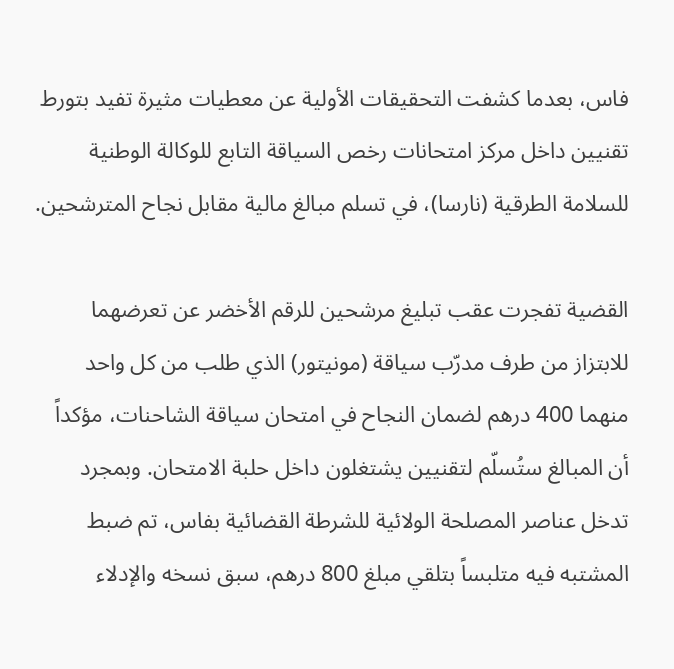فاس، بعدما كشفت التحقيقات الأولية عن معطيات مثيرة تفيد بتورط تقنيين داخل مركز امتحانات رخص السياقة التابع للوكالة الوطنية للسلامة الطرقية (نارسا)، في تسلم مبالغ مالية مقابل نجاح المترشحين.

القضية تفجرت عقب تبليغ مرشحين للرقم الأخضر عن تعرضهما للابتزاز من طرف مدرّب سياقة (مونيتور) الذي طلب من كل واحد منهما 400 درهم لضمان النجاح في امتحان سياقة الشاحنات، مؤكداً أن المبالغ ستُسلّم لتقنيين يشتغلون داخل حلبة الامتحان. وبمجرد تدخل عناصر المصلحة الولائية للشرطة القضائية بفاس، تم ضبط المشتبه فيه متلبساً بتلقي مبلغ 800 درهم، سبق نسخه والإدلاء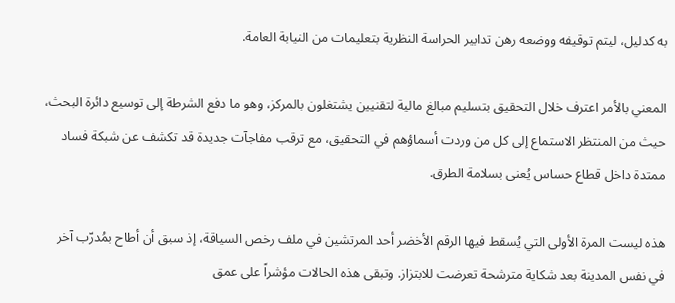به كدليل، ليتم توقيفه ووضعه رهن تدابير الحراسة النظرية بتعليمات من النيابة العامة.

المعني بالأمر اعترف خلال التحقيق بتسليم مبالغ مالية لتقنيين يشتغلون بالمركز، وهو ما دفع الشرطة إلى توسيع دائرة البحث، حيث من المنتظر الاستماع إلى كل من وردت أسماؤهم في التحقيق، مع ترقب مفاجآت جديدة قد تكشف عن شبكة فساد ممتدة داخل قطاع حساس يُعنى بسلامة الطرق.

هذه ليست المرة الأولى التي يُسقط فيها الرقم الأخضر أحد المرتشين في ملف رخص السياقة، إذ سبق أن أطاح بمُدرّب آخر في نفس المدينة بعد شكاية مترشحة تعرضت للابتزاز. وتبقى هذه الحالات مؤشراً على عمق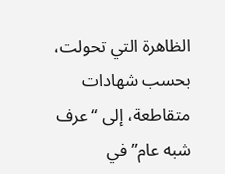الظاهرة التي تحولت، بحسب شهادات متقاطعة، إلى “عرف شبه عام” في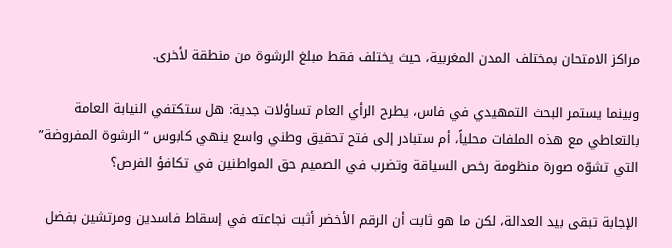مراكز الامتحان بمختلف المدن المغربية، حيث يختلف فقط مبلغ الرشوة من منطقة لأخرى.

وبينما يستمر البحث التمهيدي في فاس، يطرح الرأي العام تساؤلات جدية: هل ستكتفي النيابة العامة بالتعاطي مع هذه الملفات محلياً، أم ستبادر إلى فتح تحقيق وطني واسع ينهي كابوس “الرشوة المفروضة” التي تشوّه صورة منظومة رخص السياقة وتضرب في الصميم حق المواطنين في تكافؤ الفرص؟

الإجابة تبقى بيد العدالة، لكن ما هو ثابت أن الرقم الأخضر أثبت نجاعته في إسقاط فاسدين ومرتشين بفضل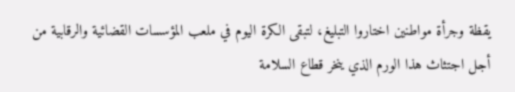يقظة وجرأة مواطنين اختاروا التبليغ، لتبقى الكرة اليوم في ملعب المؤسسات القضائية والرقابية من أجل اجتثاث هذا الورم الذي ينخر قطاع السلامة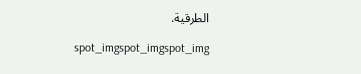الطرقية.

spot_imgspot_imgspot_img